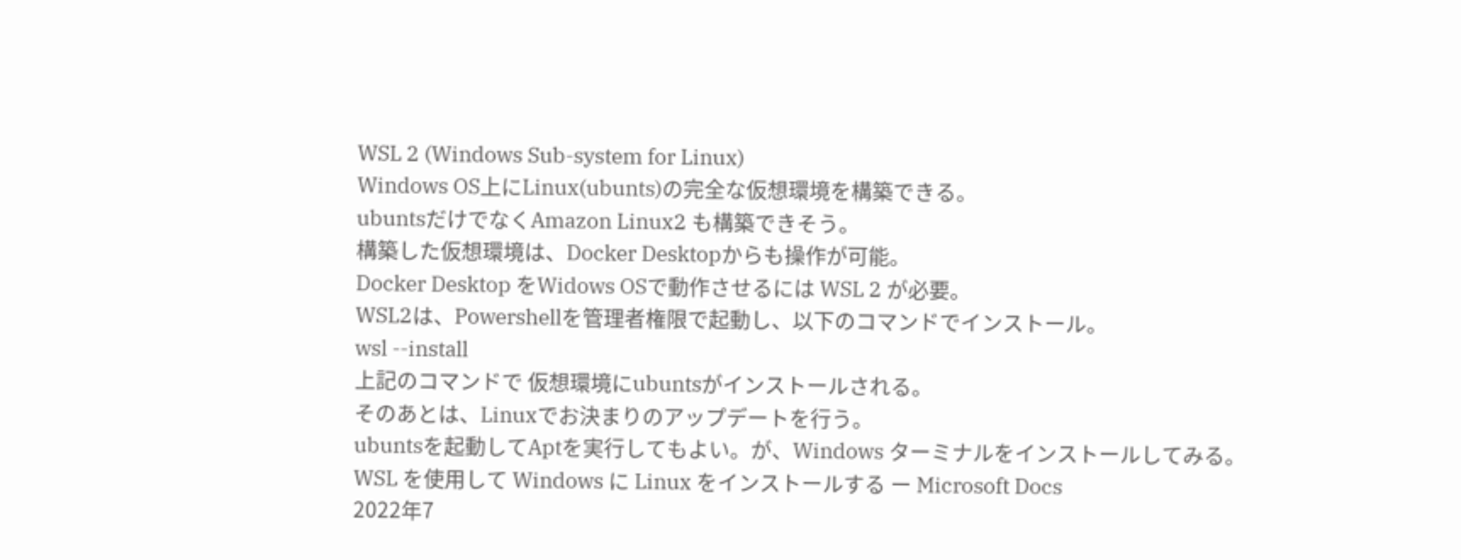WSL 2 (Windows Sub-system for Linux)
Windows OS上にLinux(ubunts)の完全な仮想環境を構築できる。
ubuntsだけでなくAmazon Linux2 も構築できそう。
構築した仮想環境は、Docker Desktopからも操作が可能。
Docker Desktop をWidows OSで動作させるには WSL 2 が必要。
WSL2は、Powershellを管理者権限で起動し、以下のコマンドでインストール。
wsl --install
上記のコマンドで 仮想環境にubuntsがインストールされる。
そのあとは、Linuxでお決まりのアップデートを行う。
ubuntsを起動してAptを実行してもよい。が、Windows ターミナルをインストールしてみる。
WSL を使用して Windows に Linux をインストールする ー Microsoft Docs
2022年7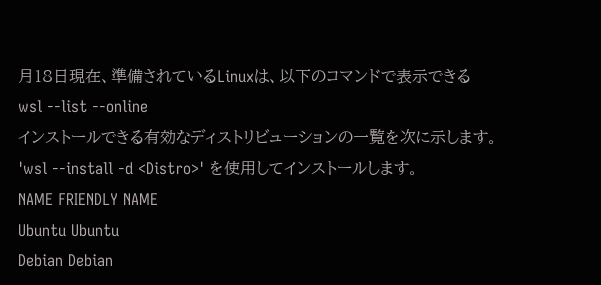月18日現在、準備されているLinuxは、以下のコマンドで表示できる
wsl --list --online
インストールできる有効なディストリビューションの一覧を次に示します。
'wsl --install -d <Distro>' を使用してインストールします。
NAME FRIENDLY NAME
Ubuntu Ubuntu
Debian Debian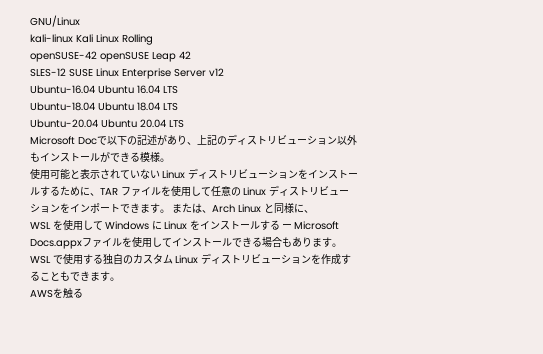GNU/Linux
kali-linux Kali Linux Rolling
openSUSE-42 openSUSE Leap 42
SLES-12 SUSE Linux Enterprise Server v12
Ubuntu-16.04 Ubuntu 16.04 LTS
Ubuntu-18.04 Ubuntu 18.04 LTS
Ubuntu-20.04 Ubuntu 20.04 LTS
Microsoft Docで以下の記述があり、上記のディストリビューション以外もインストールができる模様。
使用可能と表示されていない Linux ディストリビューションをインストールするために、TAR ファイルを使用して任意の Linux ディストリビューションをインポートできます。 または、Arch Linux と同様に、
WSL を使用して Windows に Linux をインストールする ー Microsoft Docs.appxファイルを使用してインストールできる場合もあります。 WSL で使用する独自のカスタム Linux ディストリビューションを作成することもできます。
AWSを触る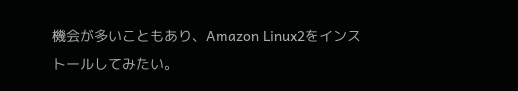機会が多いこともあり、Amazon Linux2をインストールしてみたい。